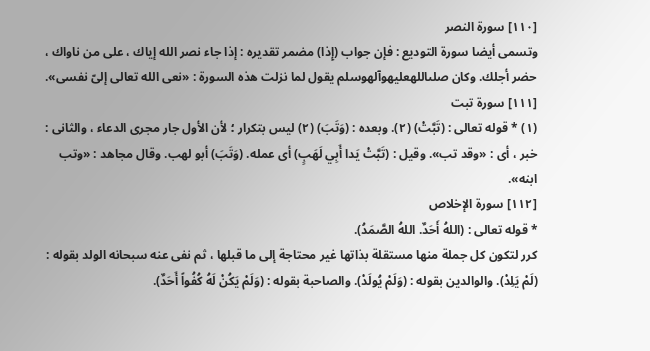[١١٠] سورة النصر
وتسمى أيضا سورة التوديع : فإن جواب (إِذا) مضمر تقديره : إذا جاء نصر الله إياك ، على من ناواك ، حضر أجلك. وكان صلىاللهعليهوآلهوسلم يقول لما نزلت هذه السورة : «نعى الله تعالى إلىّ نفسى».
[١١١] سورة تبت
(١) * قوله تعالى : (تَبَّتْ) (٢). وبعده : (وَتَبَ) (٢) ليس بتكرار ؛ لأن الأول جار مجرى الدعاء ، والثانى : خبر ، أى : «وقد تب». وقيل : (تَبَّتْ يَدا أَبِي لَهَبٍ) أى عمله. (وَتَبَ) أبو لهب. وقال مجاهد : «وتب ابنه».
[١١٢] سورة الإخلاص
* قوله تعالى : (اللهُ أَحَدٌ. اللهُ الصَّمَدُ).
كرر لتكون كل جملة منها مستقلة بذاتها غير محتاجة إلى ما قبلها ، ثم نفى عنه سبحانه الولد بقوله : (لَمْ يَلِدْ). والوالدين بقوله : (وَلَمْ يُولَدْ). والصاحبة بقوله : (وَلَمْ يَكُنْ لَهُ كُفُواً أَحَدٌ).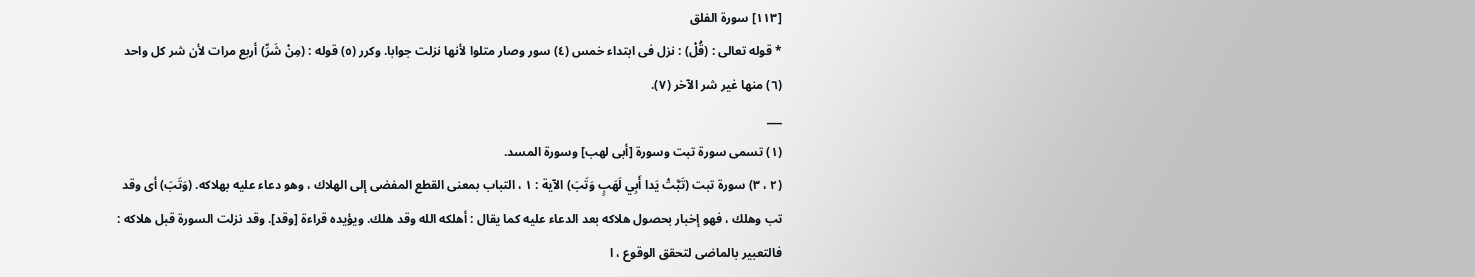[١١٣] سورة الفلق
* قوله تعالى : (قُلْ) : نزل فى ابتداء خمس (٤) سور وصار متلوا لأنها نزلت جوابا. وكرر (٥) قوله : (مِنْ شَرِّ) أربع مرات لأن شر كل واحد (٦) منها غير شر الآخر (٧).
___
(١) تسمى سورة تبت وسورة [أبى لهب] وسورة المسد.
(٢ ، ٣) سورة تبت (تَبَّتْ يَدا أَبِي لَهَبٍ وَتَبَ) الآية : ١ ، التباب بمعنى القطع المفضى إلى الهلاك ، وهو دعاء عليه بهلاكه. (وَتَبَ) أى وقد تب وهلك ، فهو إخبار بحصول هلاكه بعد الدعاء عليه كما يقال : أهلكه الله وقد هلك. ويؤيده قراءة [وقد]. وقد نزلت السورة قبل هلاكه : فالتعبير بالماضى لتحقق الوقوع ، ا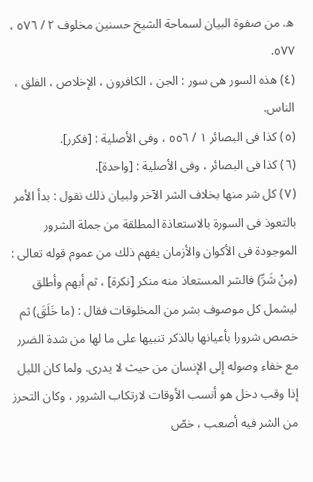ه. من صفوة البيان لسماحة الشيخ حسنين مخلوف ٢ / ٥٧٦ ، ٥٧٧.
(٤) هذه السور هى سور : الجن ، الكافرون ، الإخلاص ، الفلق ، الناس.
(٥) كذا فى البصائر ١ / ٥٥٦ ، وفى الأصلية : [فكرر].
(٦) كذا فى البصائر ، وفى الأصلية : [واحدة].
(٧) كل شر منها بخلاف الشر الآخر ولبيان ذلك نقول : بدأ الأمر بالتعوذ فى السورة بالاستعاذة المطلقة من جملة الشرور الموجودة فى الأكوان والأزمان يفهم ذلك من عموم قوله تعالى : (مِنْ شَرِّ) فالشر المستعاذ منه منكر [نكرة] ، ثم أبهم وأطلق ليشمل كل موصوف بشر من المخلوقات فقال : (ما خَلَقَ) ثم خصص شرورا بأعيانها بالذكر تنبيها على ما لها من شدة الضرر مع خفاء وصوله إلى الإنسان من حيث لا يدرى. ولما كان الليل إذا وقب دخل هو أنسب الأوقات لارتكاب الشرور ، وكان التحرز من الشر فيه أصعب ، خصّ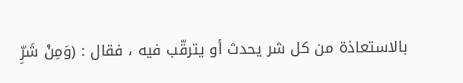بالاستعاذة من كل شر يحدث أو يترقّب فيه ، فقال : (وَمِنْ شَرِّ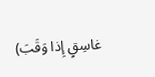غاسِقٍ إِذا وَقَبَ)